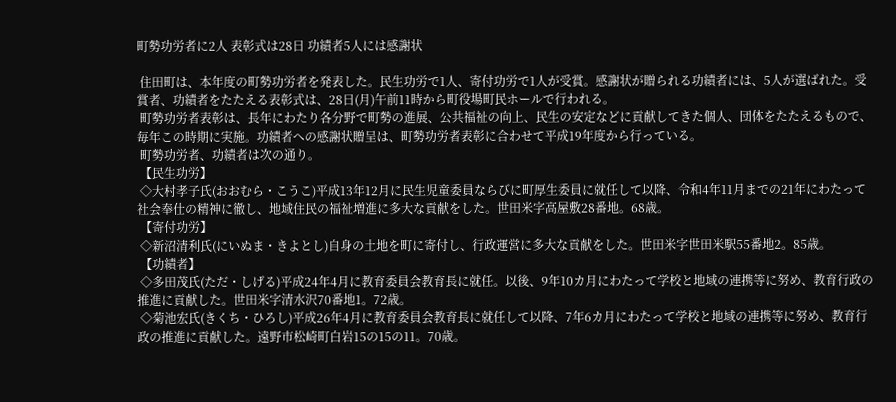町勢功労者に2人 表彰式は28日 功績者5人には感謝状

 住田町は、本年度の町勢功労者を発表した。民生功労で1人、寄付功労で1人が受賞。感謝状が贈られる功績者には、5人が選ばれた。受賞者、功績者をたたえる表彰式は、28日(月)午前11時から町役場町民ホールで行われる。
 町勢功労者表彰は、長年にわたり各分野で町勢の進展、公共福祉の向上、民生の安定などに貢献してきた個人、団体をたたえるもので、毎年この時期に実施。功績者への感謝状贈呈は、町勢功労者表彰に合わせて平成19年度から行っている。
 町勢功労者、功績者は次の通り。
 【民生功労】
 ◇大村孝子氏(おおむら・こうこ)平成13年12月に民生児童委員ならびに町厚生委員に就任して以降、令和4年11月までの21年にわたって社会奉仕の精神に徹し、地域住民の福祉増進に多大な貢献をした。世田米字高屋敷28番地。68歳。
 【寄付功労】
 ◇新沼清利氏(にいぬま・きよとし)自身の土地を町に寄付し、行政運営に多大な貢献をした。世田米字世田米駅55番地2。85歳。
 【功績者】
 ◇多田茂氏(ただ・しげる)平成24年4月に教育委員会教育長に就任。以後、9年10カ月にわたって学校と地域の連携等に努め、教育行政の推進に貢献した。世田米字清水沢70番地1。72歳。
 ◇菊池宏氏(きくち・ひろし)平成26年4月に教育委員会教育長に就任して以降、7年6カ月にわたって学校と地域の連携等に努め、教育行政の推進に貢献した。遠野市松崎町白岩15の15の11。70歳。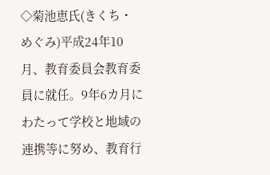◇菊池恵氏(きくち・めぐみ)平成24年10月、教育委員会教育委員に就任。9年6カ月にわたって学校と地域の連携等に努め、教育行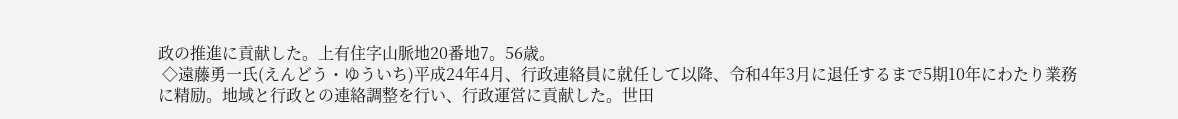政の推進に貢献した。上有住字山脈地20番地7。56歳。
 ◇遠藤勇一氏(えんどう・ゆういち)平成24年4月、行政連絡員に就任して以降、令和4年3月に退任するまで5期10年にわたり業務に精励。地域と行政との連絡調整を行い、行政運営に貢献した。世田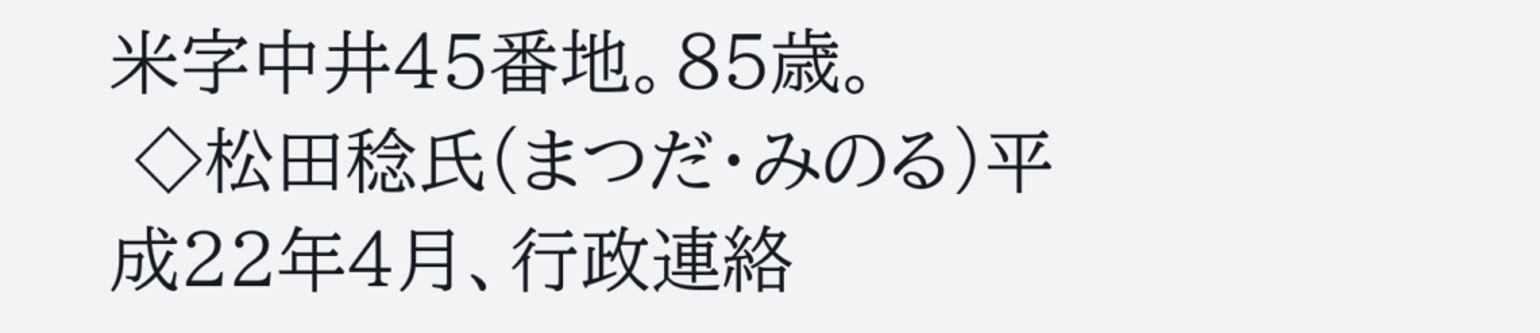米字中井45番地。85歳。
 ◇松田稔氏(まつだ・みのる)平成22年4月、行政連絡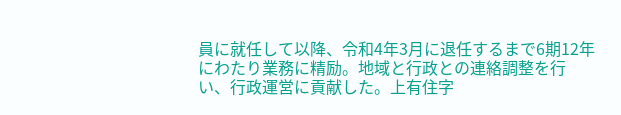員に就任して以降、令和4年3月に退任するまで6期12年にわたり業務に精励。地域と行政との連絡調整を行い、行政運営に貢献した。上有住字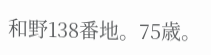和野138番地。75歳。